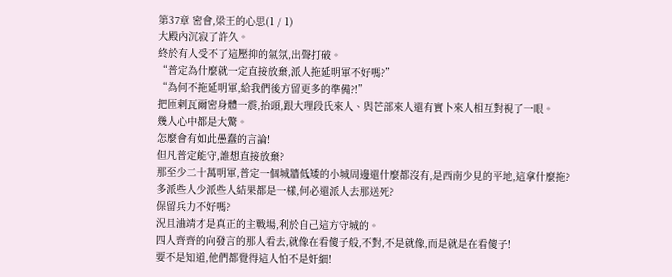第37章 密會,梁王的心思(1 / 1)
大殿內沉寂了許久。
終於有人受不了這壓抑的氣氛,出聲打破。
“普定為什麼就一定直接放棄,派人拖延明軍不好嗎?”
“為何不拖延明軍,給我們後方留更多的準備?!”
把匝剌瓦爾密身體一震,抬頭,跟大理段氏來人、與芒部來人還有實卜來人相互對視了一眼。
幾人心中都是大驚。
怎麼會有如此愚蠢的言論!
但凡普定能守,誰想直接放棄?
那至少二十萬明軍,普定一個城牆低矮的小城周邊還什麼都沒有,是西南少見的平地,這拿什麼拖?
多派些人少派些人結果都是一樣,何必還派人去那送死?
保留兵力不好嗎?
況且浀靖才是真正的主戰場,利於自己這方守城的。
四人齊齊的向發言的那人看去,就像在看傻子般,不對,不是就像,而是就是在看傻子!
要不是知道,他們都覺得這人怕不是奸細!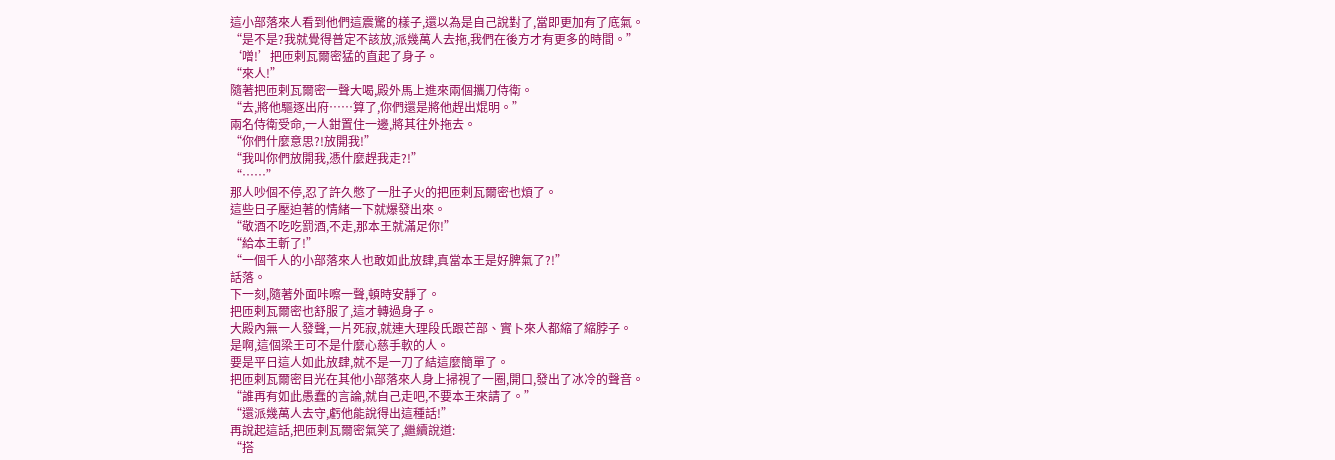這小部落來人看到他們這震驚的樣子,還以為是自己說對了,當即更加有了底氣。
“是不是?我就覺得普定不該放,派幾萬人去拖,我們在後方才有更多的時間。”
‘噌!’把匝剌瓦爾密猛的直起了身子。
“來人!”
隨著把匝剌瓦爾密一聲大喝,殿外馬上進來兩個攜刀侍衛。
“去,將他驅逐出府……算了,你們還是將他趕出焜明。”
兩名侍衛受命,一人鉗置住一邊,將其往外拖去。
“你們什麼意思?!放開我!”
“我叫你們放開我,憑什麼趕我走?!”
“……”
那人吵個不停,忍了許久憋了一肚子火的把匝剌瓦爾密也煩了。
這些日子壓迫著的情緒一下就爆發出來。
“敬酒不吃吃罰酒,不走,那本王就滿足你!”
“給本王斬了!”
“一個千人的小部落來人也敢如此放肆,真當本王是好脾氣了?!”
話落。
下一刻,隨著外面咔嚓一聲,頓時安靜了。
把匝剌瓦爾密也舒服了,這才轉過身子。
大殿內無一人發聲,一片死寂,就連大理段氏跟芒部、實卜來人都縮了縮脖子。
是啊,這個梁王可不是什麼心慈手軟的人。
要是平日這人如此放肆,就不是一刀了結這麼簡單了。
把匝剌瓦爾密目光在其他小部落來人身上掃視了一圈,開口,發出了冰冷的聲音。
“誰再有如此愚蠢的言論,就自己走吧,不要本王來請了。”
“還派幾萬人去守,虧他能說得出這種話!”
再說起這話,把匝剌瓦爾密氣笑了,繼續說道:
“搭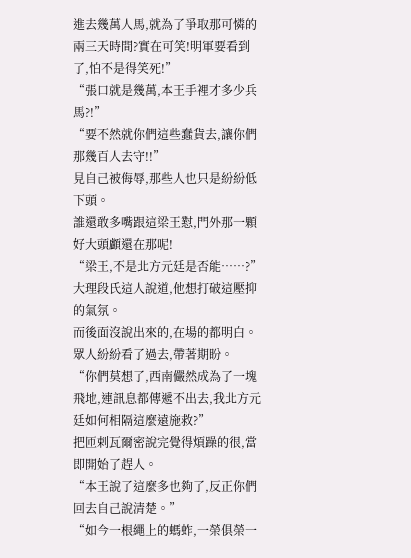進去幾萬人馬,就為了爭取那可憐的兩三天時間?實在可笑!明軍要看到了,怕不是得笑死!”
“張口就是幾萬,本王手裡才多少兵馬?!”
“要不然就你們這些蠢貨去,讓你們那幾百人去守!!”
見自己被侮辱,那些人也只是紛紛低下頭。
誰還敢多嘴跟這梁王懟,門外那一顆好大頭顱還在那呢!
“梁王,不是北方元廷是否能……?”
大理段氏這人說道,他想打破這壓抑的氣氛。
而後面沒說出來的,在場的都明白。
眾人紛紛看了過去,帶著期盼。
“你們莫想了,西南儼然成為了一塊飛地,連訊息都傳遞不出去,我北方元廷如何相隔這麼遠施救?”
把匝剌瓦爾密說完覺得煩躁的很,當即開始了趕人。
“本王說了這麼多也夠了,反正你們回去自己說清楚。”
“如今一根繩上的螞蚱,一榮俱榮一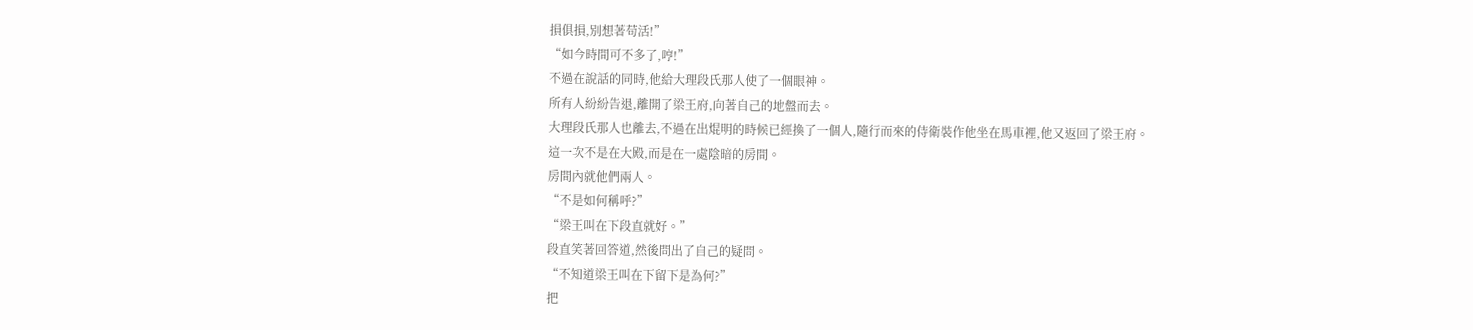損俱損,別想著苟活!”
“如今時間可不多了,哼!”
不過在說話的同時,他給大理段氏那人使了一個眼神。
所有人紛紛告退,離開了梁王府,向著自己的地盤而去。
大理段氏那人也離去,不過在出焜明的時候已經換了一個人,隨行而來的侍衛裝作他坐在馬車裡,他又返回了梁王府。
這一次不是在大殿,而是在一處陰暗的房間。
房間內就他們兩人。
“不是如何稱呼?”
“梁王叫在下段直就好。”
段直笑著回答道,然後問出了自己的疑問。
“不知道梁王叫在下留下是為何?”
把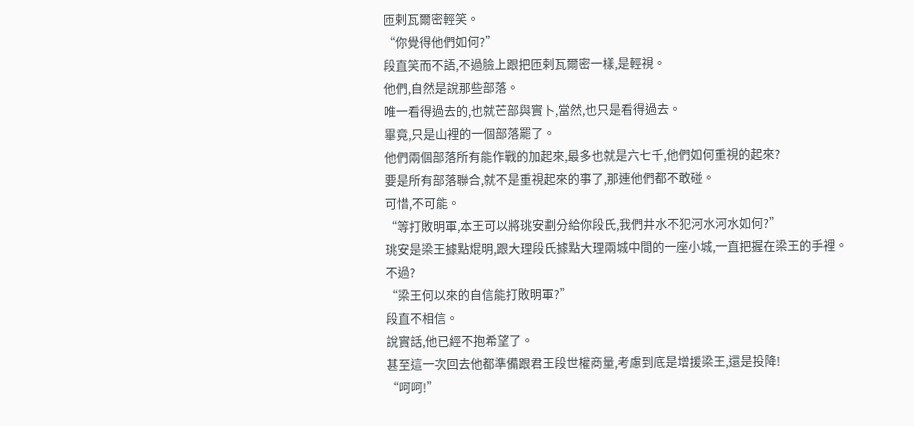匝剌瓦爾密輕笑。
“你覺得他們如何?”
段直笑而不語,不過臉上跟把匝剌瓦爾密一樣,是輕視。
他們,自然是說那些部落。
唯一看得過去的,也就芒部與實卜,當然,也只是看得過去。
畢竟,只是山裡的一個部落罷了。
他們兩個部落所有能作戰的加起來,最多也就是六七千,他們如何重視的起來?
要是所有部落聯合,就不是重視起來的事了,那連他們都不敢碰。
可惜,不可能。
“等打敗明軍,本王可以將珧安劃分給你段氏,我們井水不犯河水河水如何?”
珧安是梁王據點焜明,跟大理段氏據點大理兩城中間的一座小城,一直把握在梁王的手裡。
不過?
“梁王何以來的自信能打敗明軍?”
段直不相信。
說實話,他已經不抱希望了。
甚至這一次回去他都準備跟君王段世權商量,考慮到底是增援梁王,還是投降!
“呵呵!”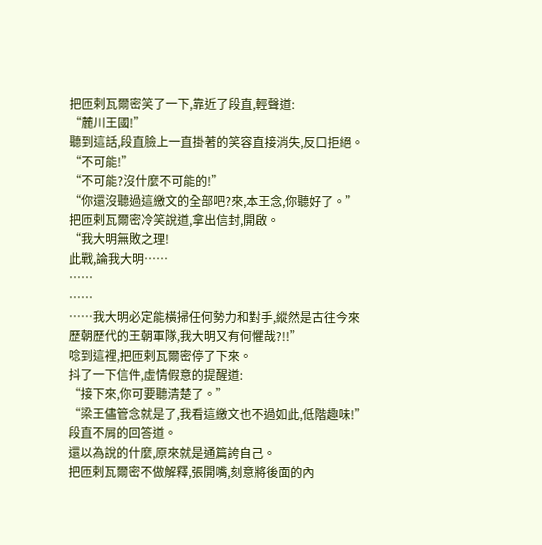把匝剌瓦爾密笑了一下,靠近了段直,輕聲道:
“麓川王國!”
聽到這話,段直臉上一直掛著的笑容直接消失,反口拒絕。
“不可能!”
“不可能?沒什麼不可能的!”
“你還沒聽過這繳文的全部吧?來,本王念,你聽好了。”
把匝剌瓦爾密冷笑說道,拿出信封,開啟。
“我大明無敗之理!
此戰,論我大明……
……
……
……我大明必定能橫掃任何勢力和對手,縱然是古往今來歷朝歷代的王朝軍隊,我大明又有何懼哉?!!”
唸到這裡,把匝剌瓦爾密停了下來。
抖了一下信件,虛情假意的提醒道:
“接下來,你可要聽清楚了。”
“梁王儘管念就是了,我看這繳文也不過如此,低階趣味!”
段直不屑的回答道。
還以為說的什麼,原來就是通篇誇自己。
把匝剌瓦爾密不做解釋,張開嘴,刻意將後面的內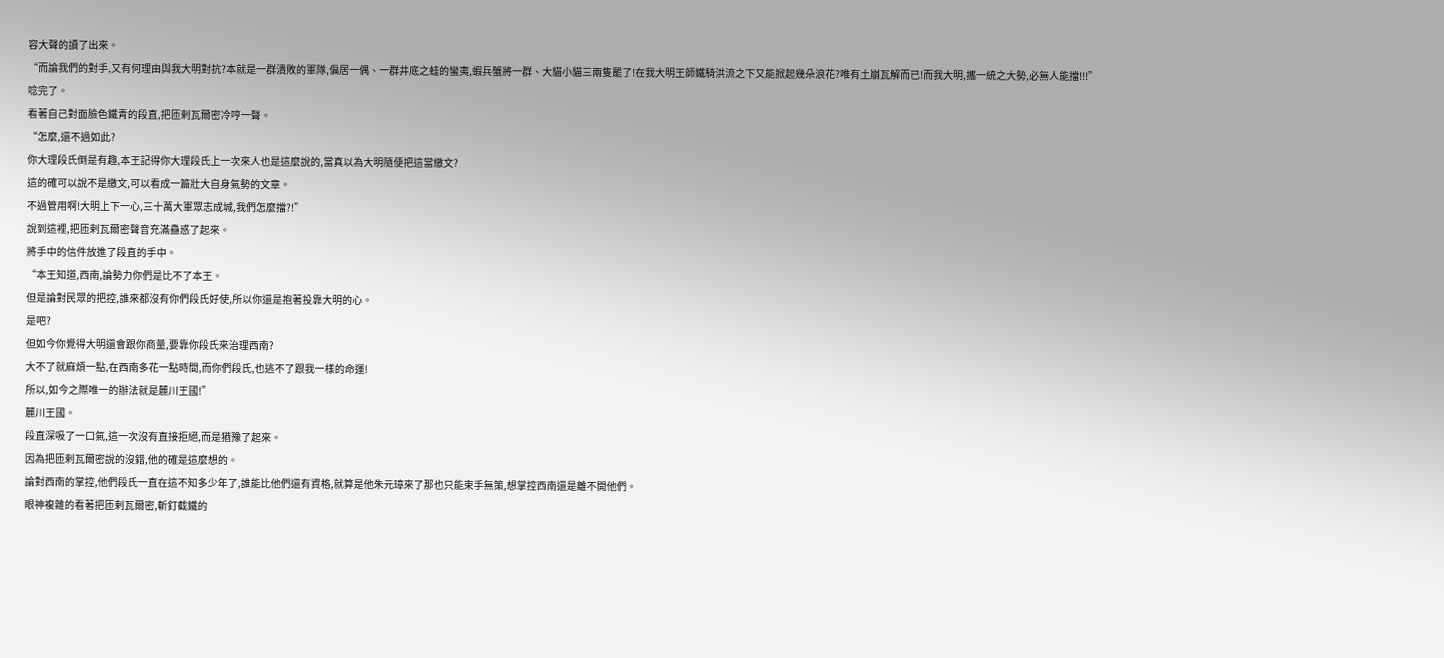容大聲的讀了出來。
“而論我們的對手,又有何理由與我大明對抗?本就是一群潰敗的軍隊,偏居一偶、一群井底之蛙的蠻夷,蝦兵蟹將一群、大貓小貓三兩隻罷了!在我大明王師鐵騎洪流之下又能掀起幾朵浪花?唯有土崩瓦解而已!而我大明,攜一統之大勢,必無人能擋!!!”
唸完了。
看著自己對面臉色鐵青的段直,把匝剌瓦爾密冷哼一聲。
“怎麼,還不過如此?
你大理段氏倒是有趣,本王記得你大理段氏上一次來人也是這麼說的,當真以為大明隨便把這當繳文?
這的確可以說不是繳文,可以看成一篇壯大自身氣勢的文章。
不過管用啊!大明上下一心,三十萬大軍眾志成城,我們怎麼擋?!”
說到這裡,把匝剌瓦爾密聲音充滿蠱惑了起來。
將手中的信件放進了段直的手中。
“本王知道,西南,論勢力你們是比不了本王。
但是論對民眾的把控,誰來都沒有你們段氏好使,所以你還是抱著投靠大明的心。
是吧?
但如今你覺得大明還會跟你商量,要靠你段氏來治理西南?
大不了就麻煩一點,在西南多花一點時間,而你們段氏,也逃不了跟我一樣的命運!
所以,如今之際唯一的辦法就是麓川王國!”
麓川王國。
段直深吸了一口氣,這一次沒有直接拒絕,而是猶豫了起來。
因為把匝剌瓦爾密說的沒錯,他的確是這麼想的。
論對西南的掌控,他們段氏一直在這不知多少年了,誰能比他們還有資格,就算是他朱元璋來了那也只能束手無策,想掌控西南還是離不開他們。
眼神複雜的看著把匝剌瓦爾密,斬釘截鐵的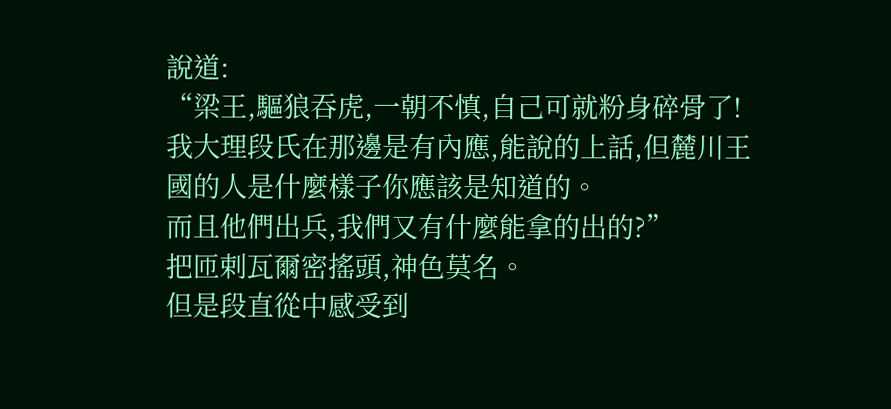說道:
“梁王,驅狼吞虎,一朝不慎,自己可就粉身碎骨了!
我大理段氏在那邊是有內應,能說的上話,但麓川王國的人是什麼樣子你應該是知道的。
而且他們出兵,我們又有什麼能拿的出的?”
把匝剌瓦爾密搖頭,神色莫名。
但是段直從中感受到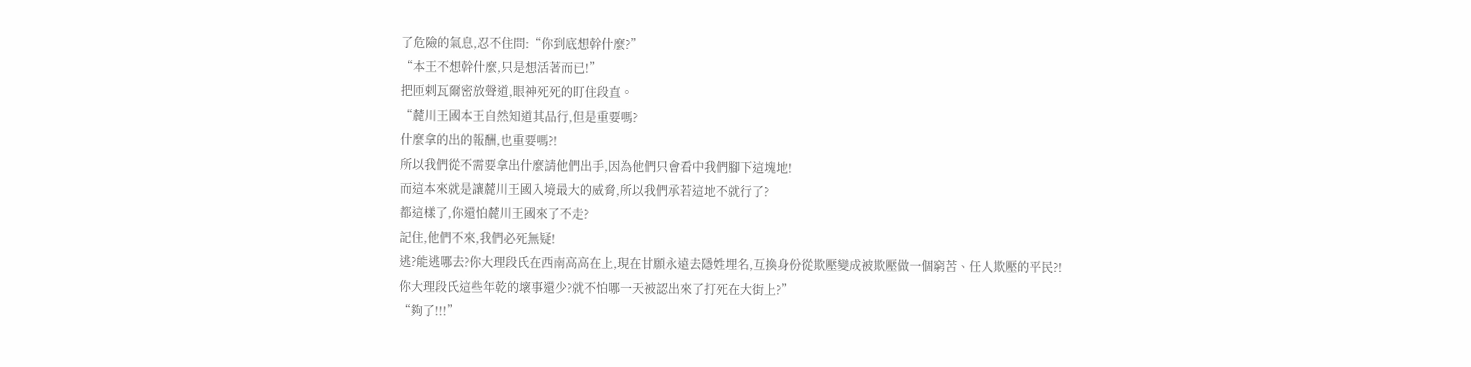了危險的氣息,忍不住問:“你到底想幹什麼?”
“本王不想幹什麼,只是想活著而已!”
把匝剌瓦爾密放聲道,眼神死死的盯住段直。
“麓川王國本王自然知道其品行,但是重要嗎?
什麼拿的出的報酬,也重要嗎?!
所以我們從不需要拿出什麼請他們出手,因為他們只會看中我們腳下這塊地!
而這本來就是讓麓川王國入境最大的威脅,所以我們承若這地不就行了?
都這樣了,你還怕麓川王國來了不走?
記住,他們不來,我們必死無疑!
逃?能逃哪去?你大理段氏在西南高高在上,現在甘願永遠去隱姓埋名,互換身份從欺壓變成被欺壓做一個窮苦、任人欺壓的平民?!
你大理段氏這些年乾的壞事還少?就不怕哪一天被認出來了打死在大街上?”
“夠了!!!”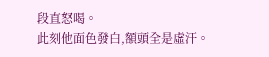段直怒喝。
此刻他面色發白,額頭全是虛汗。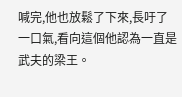喊完,他也放鬆了下來,長吁了一口氣,看向這個他認為一直是武夫的梁王。